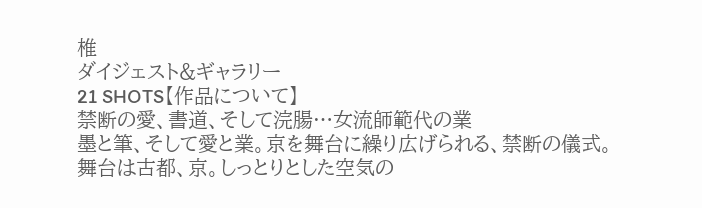椎
ダイジェスト&ギャラリー
21 SHOTS【作品について】
禁断の愛、書道、そして浣腸…女流師範代の業
墨と筆、そして愛と業。京を舞台に繰り広げられる、禁断の儀式。
舞台は古都、京。しっとりとした空気の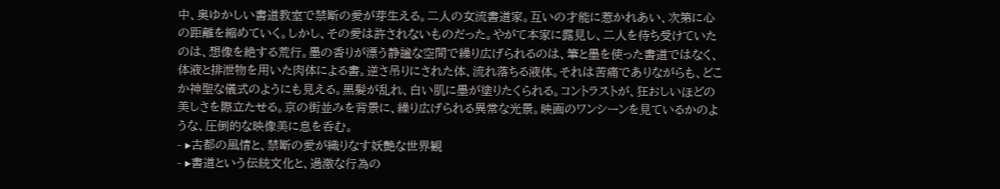中、奥ゆかしい書道教室で禁断の愛が芽生える。二人の女流書道家。互いの才能に惹かれあい、次第に心の距離を縮めていく。しかし、その愛は許されないものだった。やがて本家に露見し、二人を待ち受けていたのは、想像を絶する荒行。墨の香りが漂う静謐な空間で繰り広げられるのは、筆と墨を使った書道ではなく、体液と排泄物を用いた肉体による書。逆さ吊りにされた体、流れ落ちる液体。それは苦痛でありながらも、どこか神聖な儀式のようにも見える。黒髪が乱れ、白い肌に墨が塗りたくられる。コントラストが、狂おしいほどの美しさを際立たせる。京の街並みを背景に、繰り広げられる異常な光景。映画のワンシーンを見ているかのような、圧倒的な映像美に息を呑む。
- ▸古都の風情と、禁断の愛が織りなす妖艶な世界観
- ▸書道という伝統文化と、過激な行為の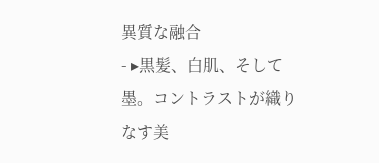異質な融合
- ▸黒髪、白肌、そして墨。コントラストが織りなす美